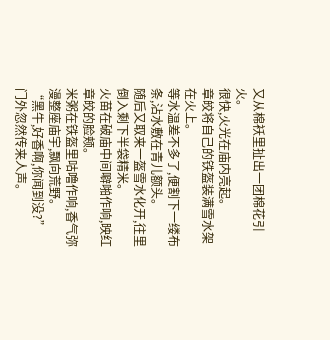又从棉袄里扯出一团棉花引火。
很快,火光在庙内亮起。
章皎将自己的铁盔装满雪水架在火上。
等水温差不多了,便割下一缕布条,沾水敷在青儿额头。
随后又取来一盔雪水化开,往里倒入剩下半袋精米。
火苗在破庙中间噼啪作响,映红章皎的脸颊。
米粥在铁盔里咕噜作响,香气弥漫整座庙宇,飘向荒野。
“黑牛,好香啊,你闻到没?”
门外忽然传来人声。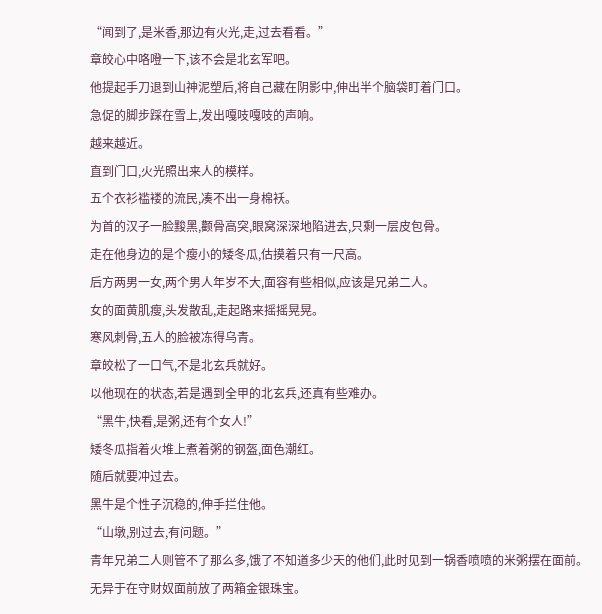“闻到了,是米香,那边有火光,走,过去看看。”
章皎心中咯噔一下,该不会是北玄军吧。
他提起手刀退到山神泥塑后,将自己藏在阴影中,伸出半个脑袋盯着门口。
急促的脚步踩在雪上,发出嘎吱嘎吱的声响。
越来越近。
直到门口,火光照出来人的模样。
五个衣衫褴褛的流民,凑不出一身棉袄。
为首的汉子一脸黢黑,颧骨高突,眼窝深深地陷进去,只剩一层皮包骨。
走在他身边的是个瘦小的矮冬瓜,估摸着只有一尺高。
后方两男一女,两个男人年岁不大,面容有些相似,应该是兄弟二人。
女的面黄肌瘦,头发散乱,走起路来摇摇晃晃。
寒风刺骨,五人的脸被冻得乌青。
章皎松了一口气,不是北玄兵就好。
以他现在的状态,若是遇到全甲的北玄兵,还真有些难办。
“黑牛,快看,是粥,还有个女人!”
矮冬瓜指着火堆上煮着粥的钢盔,面色潮红。
随后就要冲过去。
黑牛是个性子沉稳的,伸手拦住他。
“山墩,别过去,有问题。”
青年兄弟二人则管不了那么多,饿了不知道多少天的他们,此时见到一锅香喷喷的米粥摆在面前。
无异于在守财奴面前放了两箱金银珠宝。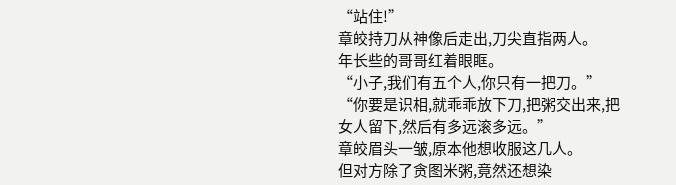“站住!”
章皎持刀从神像后走出,刀尖直指两人。
年长些的哥哥红着眼眶。
“小子,我们有五个人,你只有一把刀。”
“你要是识相,就乖乖放下刀,把粥交出来,把女人留下,然后有多远滚多远。”
章皎眉头一皱,原本他想收服这几人。
但对方除了贪图米粥,竟然还想染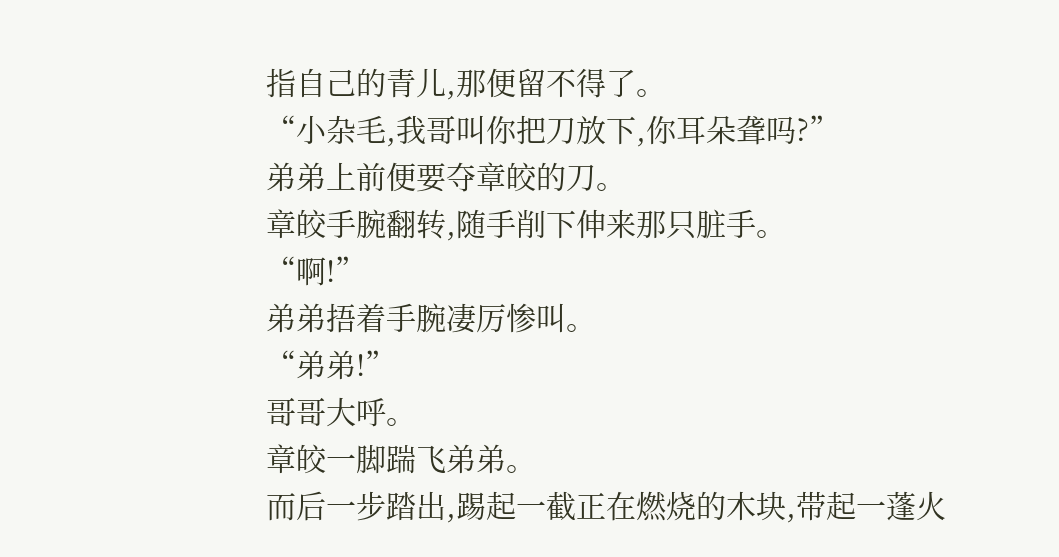指自己的青儿,那便留不得了。
“小杂毛,我哥叫你把刀放下,你耳朵聋吗?”
弟弟上前便要夺章皎的刀。
章皎手腕翻转,随手削下伸来那只脏手。
“啊!”
弟弟捂着手腕凄厉惨叫。
“弟弟!”
哥哥大呼。
章皎一脚踹飞弟弟。
而后一步踏出,踢起一截正在燃烧的木块,带起一蓬火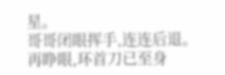星。
哥哥闭眼挥手,连连后退。
再睁眼,环首刀已至身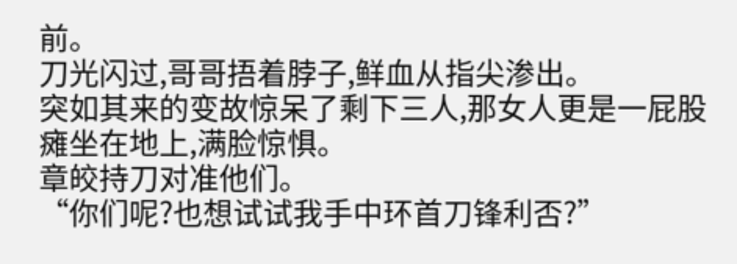前。
刀光闪过,哥哥捂着脖子,鲜血从指尖渗出。
突如其来的变故惊呆了剩下三人,那女人更是一屁股瘫坐在地上,满脸惊惧。
章皎持刀对准他们。
“你们呢?也想试试我手中环首刀锋利否?”